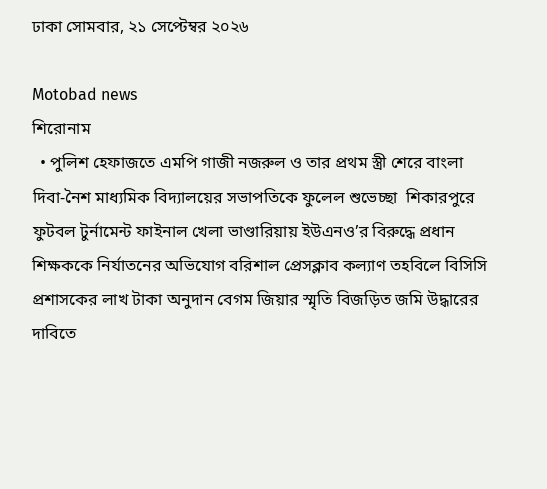ঢাকা সোমবার, ২১ সেপ্টেম্বর ২০২৬

Motobad news
শিরোনাম
  • পুলিশ হেফাজতে এমপি গাজী নজরুল ও তার প্রথম স্ত্রী শেরে বাংলা দিবা-নৈশ মাধ্যমিক বিদ্যালয়ের সভাপতিকে ফুলেল শুভেচ্ছা  শিকারপুরে ফুটবল টুর্নামেন্ট ফাইনাল খেলা ‍ভাণ্ডারিয়ায় ইউএনও’র বিরুদ্ধে প্রধান শিক্ষককে নির্যাতনের অভিযোগ বরিশাল প্রেসক্লাব কল্যাণ তহবিলে বিসিসি প্রশাসকের লাখ টাকা অনুদান বেগম জিয়ার স্মৃতি বিজড়িত জমি উদ্ধারের দাবিতে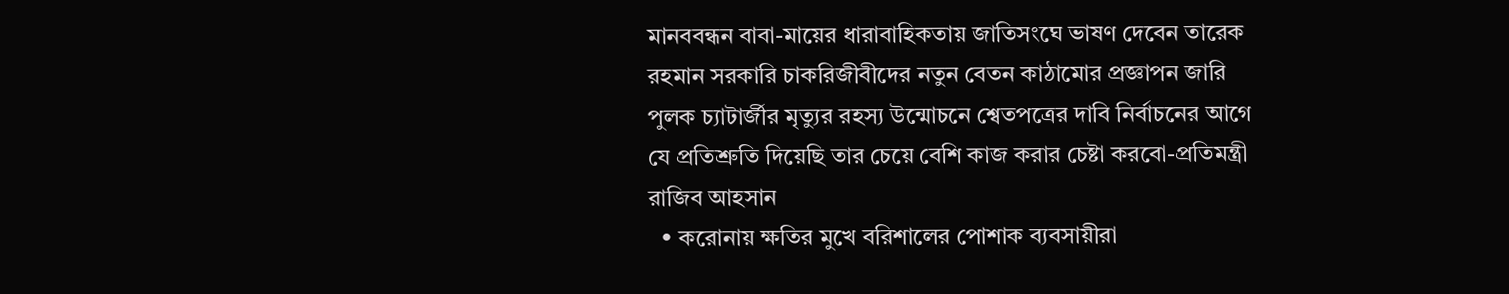মানববন্ধন বাবা-মায়ের ধারাবাহিকতায় জাতিসংঘে ভাষণ দেবেন তারেক রহমান সরকারি চাকরিজীবীদের নতুন বেতন কাঠামোর প্রজ্ঞাপন জারি পুলক চ্যাটার্জীর মৃত্যুর রহস্য উন্মোচনে শ্বেতপত্রের দাবি নির্বাচনের আগে যে প্রতিশ্রুতি দিয়েছি তার চেয়ে বেশি কাজ করার চেষ্টা করবো-প্রতিমন্ত্রী রাজিব আহসান
  • করোনায় ক্ষতির মুখে বরিশালের পোশাক ব্যবসায়ীরা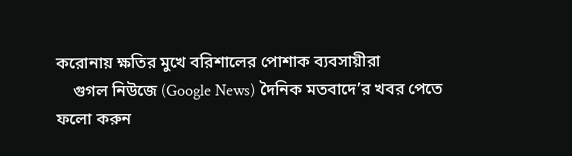করোনায় ক্ষতির মুখে বরিশালের পোশাক ব্যবসায়ীরা
    গুগল নিউজে (Google News) দৈনিক মতবাদে’র খবর পেতে ফলো করুন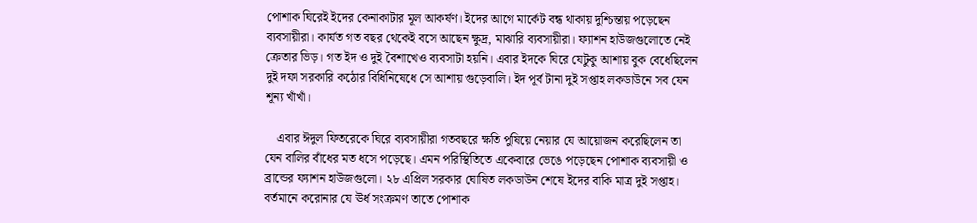পোশাক ঘিরেই ইদের কেনাকাটার মূল আকর্ষণ। ইদের আগে মার্কেট বন্ধ থাকায় দুশ্চিন্তায় পড়েছেন ব্যবসায়ীরা। কার্যত গত বছর থেকেই বসে আছেন ক্ষুদ্র, মাঝারি ব্যবসায়ীরা। ফ্যাশন হাউজগুলোতে নেই ক্রেতার ভিড়। গত ইদ ও দুই বৈশাখেও ব্যবসাটা হয়নি। এবার ইদকে ঘিরে যেটুকু আশায় বুক বেধেছিলেন দুই দফা সরকারি কঠোর বিধিনিষেধে সে আশায় গুড়েবালি। ইদ পূর্ব টানা দুই সপ্তাহ লকডাউনে সব যেন শূন্য খাঁখাঁ।

    এবার ঈদুল ফিতরেকে ঘিরে ব্যবসায়ীরা গতবছরে ক্ষতি পুষিয়ে নেয়ার যে আয়োজন করেছিলেন তা যেন বালির বাঁধের মত ধসে পড়েছে। এমন পরিস্থিতিতে একেবারে ভেঙে পড়েছেন পোশাক ব্যবসায়ী ও ব্রান্ডের ফ্যাশন হাউজগুলো। ২৮ এপ্রিল সরকার ঘোষিত লকডাউন শেষে ইদের বাকি মাত্র দুই সপ্তাহ। বর্তমানে করোনার যে ঊর্ধ সংক্রমণ তাতে পোশাক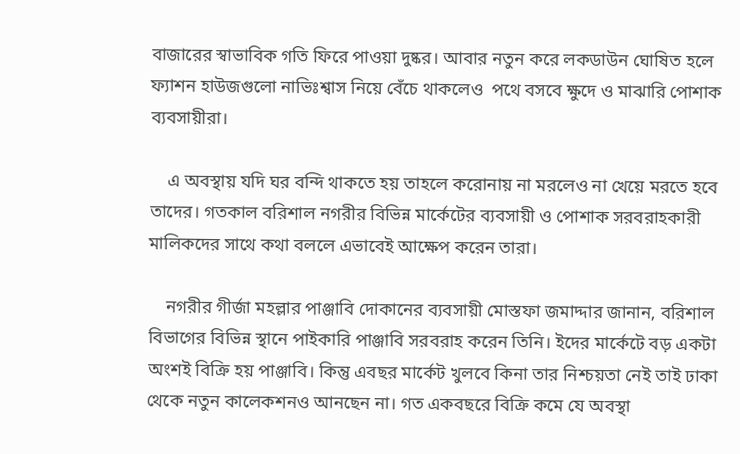বাজারের স্বাভাবিক গতি ফিরে পাওয়া দুষ্কর। আবার নতুন করে লকডাউন ঘোষিত হলে ফ্যাশন হাউজগুলো নাভিঃশ্বাস নিয়ে বেঁচে থাকলেও  পথে বসবে ক্ষুদে ও মাঝারি পোশাক ব্যবসায়ীরা।

    এ অবস্থায় যদি ঘর বন্দি থাকতে হয় তাহলে করোনায় না মরলেও না খেয়ে মরতে হবে তাদের। গতকাল বরিশাল নগরীর বিভিন্ন মার্কেটের ব্যবসায়ী ও পোশাক সরবরাহকারী মালিকদের সাথে কথা বললে এভাবেই আক্ষেপ করেন তারা।

    নগরীর গীর্জা মহল্লার পাঞ্জাবি দোকানের ব্যবসায়ী মোস্তফা জমাদ্দার জানান, বরিশাল বিভাগের বিভিন্ন স্থানে পাইকারি পাঞ্জাবি সরবরাহ করেন তিনি। ইদের মার্কেটে বড় একটা অংশই বিক্রি হয় পাঞ্জাবি। কিন্তু এবছর মার্কেট খুলবে কিনা তার নিশ্চয়তা নেই তাই ঢাকা থেকে নতুন কালেকশনও আনছেন না। গত একবছরে বিক্রি কমে যে অবস্থা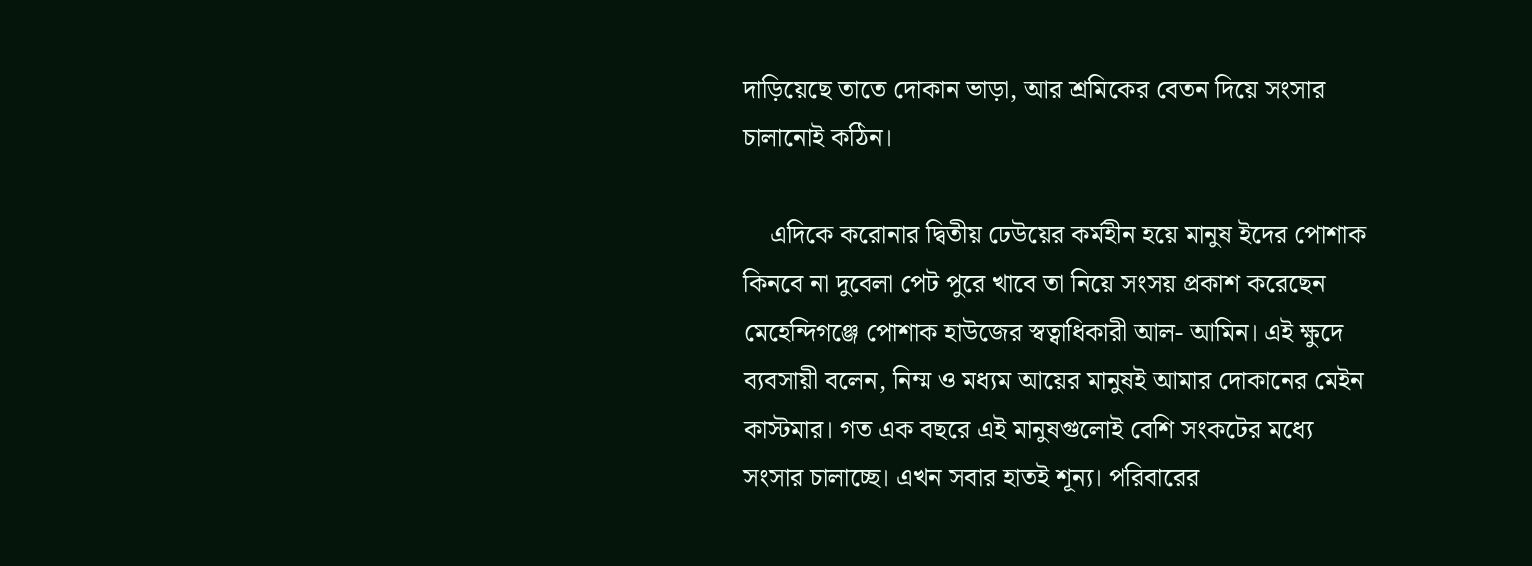দাড়িয়েছে তাতে দোকান ভাড়া, আর শ্রমিকের বেতন দিয়ে সংসার চালানোই কঠিন।

    এদিকে করোনার দ্বিতীয় ঢেউয়ের কর্মহীন হয়ে মানুষ ইদের পোশাক কিনবে না দুবেলা পেট পুরে খাবে তা নিয়ে সংসয় প্রকাশ করেছেন মেহেন্দিগঞ্জে পোশাক হাউজের স্বত্বাধিকারী আল- আমিন। এই ক্ষুদে ব্যবসায়ী বলেন, নিম্ম ও মধ্যম আয়ের মানুষই আমার দোকানের মেইন কাস্টমার। গত এক বছরে এই মানুষগুলোই বেশি সংকটের মধ্যে সংসার চালাচ্ছে। এখন সবার হাতই শূন্য। পরিবারের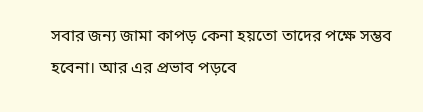সবার জন্য জামা কাপড় কেনা হয়তো তাদের পক্ষে সম্ভব হবেনা। আর এর প্রভাব পড়বে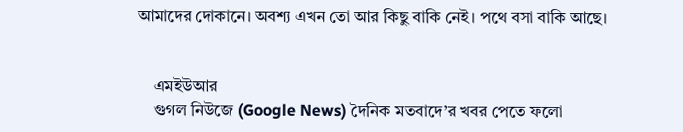আমাদের দোকানে। অবশ্য এখন তো আর কিছু বাকি নেই। পথে বসা বাকি আছে।


    এমইউআর
    গুগল নিউজে (Google News) দৈনিক মতবাদে’র খবর পেতে ফলো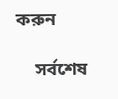করুন

    সর্বশেষ